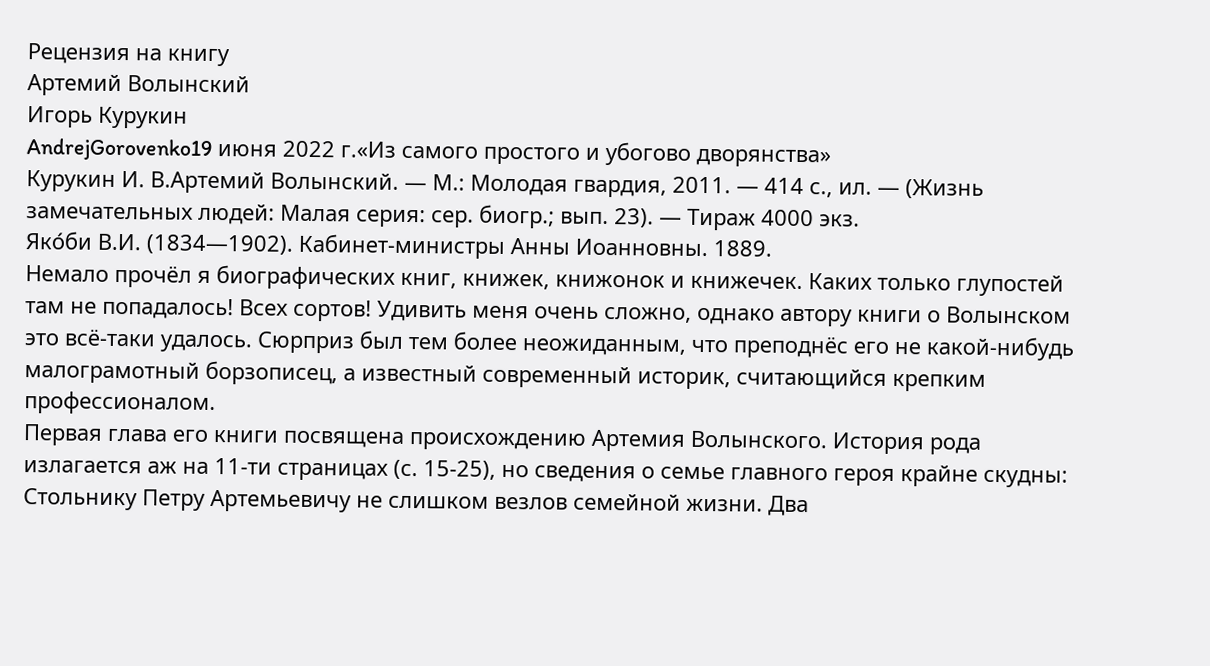Рецензия на книгу
Артемий Волынский
Игорь Курукин
AndrejGorovenko19 июня 2022 г.«Из самого простого и убогово дворянства»
Курукин И. В.Артемий Волынский. — М.: Молодая гвардия, 2011. — 414 с., ил. — (Жизнь замечательных людей: Малая серия: сер. биогр.; вып. 23). — Тираж 4000 экз.
Яко́би В.И. (1834—1902). Кабинет-министры Анны Иоанновны. 1889.
Немало прочёл я биографических книг, книжек, книжонок и книжечек. Каких только глупостей там не попадалось! Всех сортов! Удивить меня очень сложно, однако автору книги о Волынском это всё-таки удалось. Сюрприз был тем более неожиданным, что преподнёс его не какой-нибудь малограмотный борзописец, а известный современный историк, считающийся крепким профессионалом.
Первая глава его книги посвящена происхождению Артемия Волынского. История рода излагается аж на 11-ти страницах (с. 15-25), но сведения о семье главного героя крайне скудны:
Стольнику Петру Артемьевичу не слишком везлов семейной жизни. Два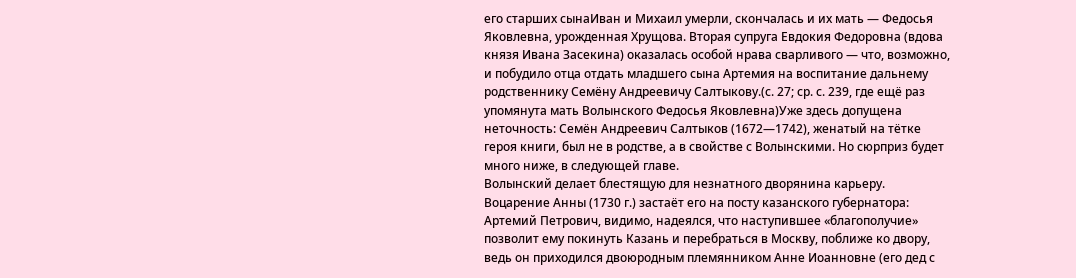его старших сынаИван и Михаил умерли, скончалась и их мать — Федосья Яковлевна, урожденная Хрущова. Вторая супруга Евдокия Федоровна (вдова князя Ивана Засекина) оказалась особой нрава сварливого — что, возможно, и побудило отца отдать младшего сына Артемия на воспитание дальнему родственнику Семёну Андреевичу Салтыкову.(с. 27; ср. с. 239, где ещё раз упомянута мать Волынского Федосья Яковлевна)Уже здесь допущена неточность: Семён Андреевич Салтыков (1672—1742), женатый на тётке героя книги, был не в родстве, а в свойстве с Волынскими. Но сюрприз будет много ниже, в следующей главе.
Волынский делает блестящую для незнатного дворянина карьеру. Воцарение Анны (1730 г.) застаёт его на посту казанского губернатора:
Артемий Петрович, видимо, надеялся, что наступившее «благополучие» позволит ему покинуть Казань и перебраться в Москву, поближе ко двору, ведь он приходился двоюродным племянником Анне Иоанновне (его дед с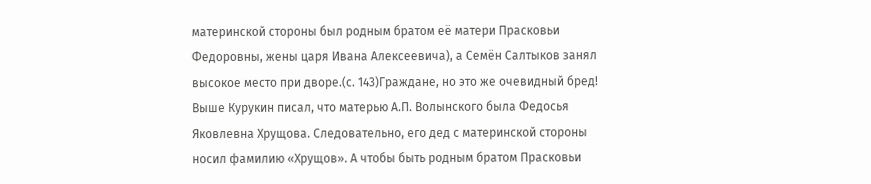материнской стороны был родным братом её матери Прасковьи Федоровны, жены царя Ивана Алексеевича), а Семён Салтыков занял высокое место при дворе.(с. 143)Граждане, но это же очевидный бред! Выше Курукин писал, что матерью А.П. Волынского была Федосья Яковлевна Хрущова. Следовательно, его дед с материнской стороны носил фамилию «Хрущов». А чтобы быть родным братом Прасковьи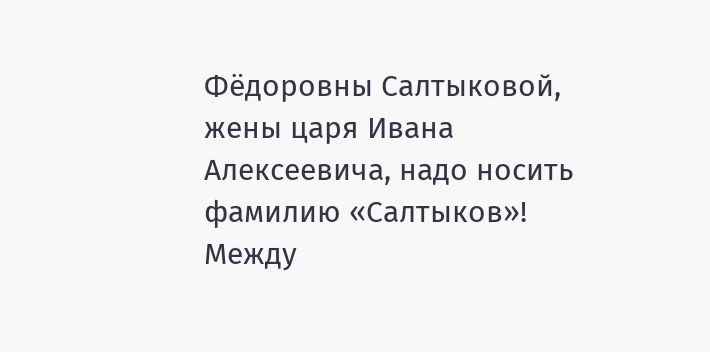Фёдоровны Салтыковой, жены царя Ивана Алексеевича, надо носить фамилию «Салтыков»! Между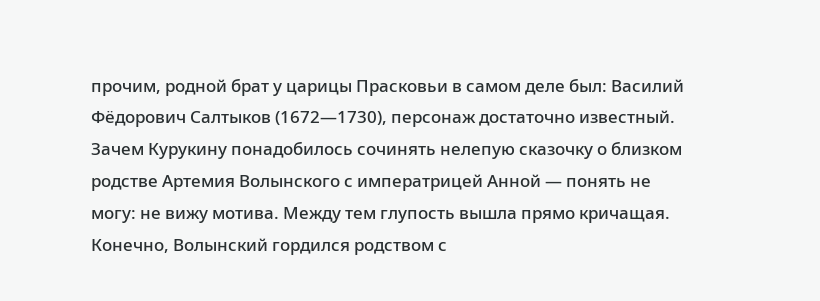прочим, родной брат у царицы Прасковьи в самом деле был: Василий Фёдорович Салтыков (1672—1730), персонаж достаточно известный.
Зачем Курукину понадобилось сочинять нелепую сказочку о близком родстве Артемия Волынского с императрицей Анной — понять не могу: не вижу мотива. Между тем глупость вышла прямо кричащая. Конечно, Волынский гордился родством с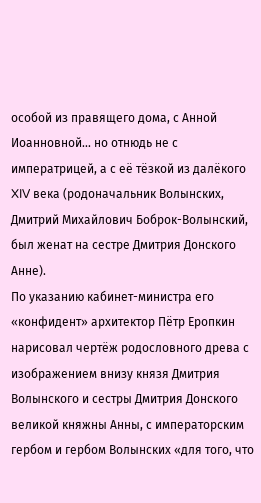особой из правящего дома, с Анной Иоанновной... но отнюдь не с императрицей, а с её тёзкой из далёкого XIV века (родоначальник Волынских, Дмитрий Михайлович Боброк-Волынский, был женат на сестре Дмитрия Донского Анне).
По указанию кабинет-министра его «конфидент» архитектор Пётр Еропкин нарисовал чертёж родословного древа с изображением внизу князя Дмитрия Волынского и сестры Дмитрия Донского великой княжны Анны, с императорским гербом и гербом Волынских «для того, что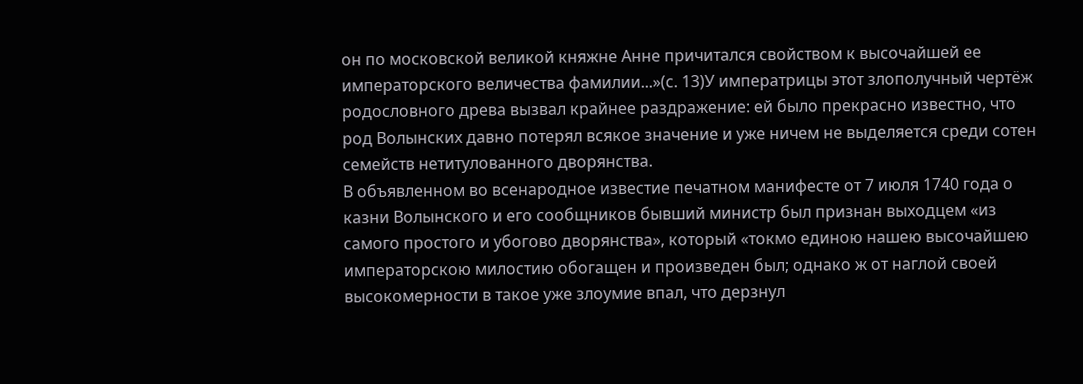он по московской великой княжне Анне причитался свойством к высочайшей ее императорского величества фамилии...»(с. 13)У императрицы этот злополучный чертёж родословного древа вызвал крайнее раздражение: ей было прекрасно известно, что род Волынских давно потерял всякое значение и уже ничем не выделяется среди сотен семейств нетитулованного дворянства.
В объявленном во всенародное известие печатном манифесте от 7 июля 1740 года о казни Волынского и его сообщников бывший министр был признан выходцем «из самого простого и убогово дворянства», который «токмо единою нашею высочайшею императорскою милостию обогащен и произведен был; однако ж от наглой своей высокомерности в такое уже злоумие впал, что дерзнул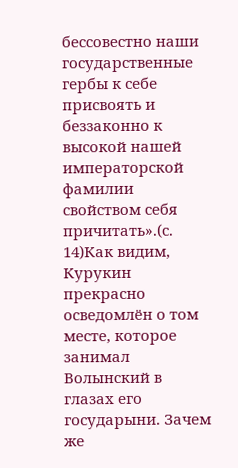бессовестно наши государственные гербы к себе присвоять и беззаконно к высокой нашей императорской фамилии свойством себя причитать».(с. 14)Как видим, Курукин прекрасно осведомлён о том месте, которое занимал Волынский в глазах его государыни. Зачем же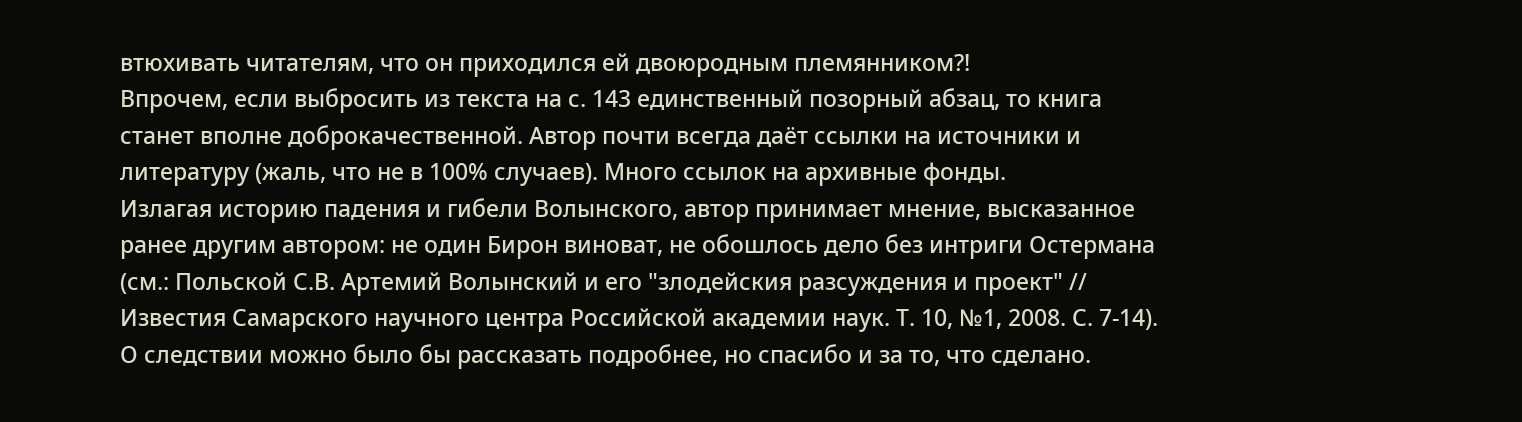втюхивать читателям, что он приходился ей двоюродным племянником?!
Впрочем, если выбросить из текста на с. 143 единственный позорный абзац, то книга станет вполне доброкачественной. Автор почти всегда даёт ссылки на источники и литературу (жаль, что не в 100% случаев). Много ссылок на архивные фонды.
Излагая историю падения и гибели Волынского, автор принимает мнение, высказанное ранее другим автором: не один Бирон виноват, не обошлось дело без интриги Остермана (см.: Польской С.В. Артемий Волынский и его "злодейския разсуждения и проект" // Известия Самарского научного центра Российской академии наук. Т. 10, №1, 2008. С. 7-14).
О следствии можно было бы рассказать подробнее, но спасибо и за то, что сделано.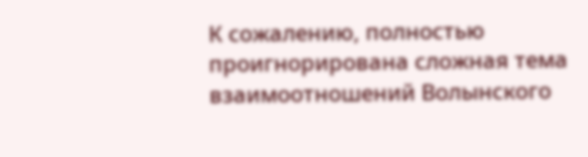К сожалению, полностью проигнорирована сложная тема взаимоотношений Волынского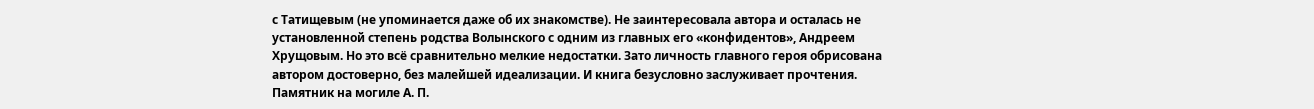с Татищевым (не упоминается даже об их знакомстве). Не заинтересовала автора и осталась не установленной степень родства Волынского с одним из главных его «конфидентов», Андреем Хрущовым. Но это всё сравнительно мелкие недостатки. Зато личность главного героя обрисована автором достоверно, без малейшей идеализации. И книга безусловно заслуживает прочтения.
Памятник на могиле А. П.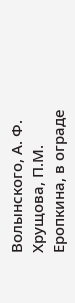Волынского, А. Ф. Хрущова, П.М. Еропкина, в ограде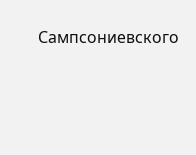Сампсониевского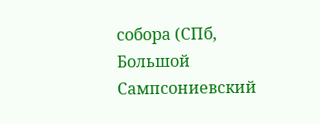собора (СПб, Большой Сампсониевский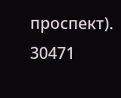проспект).
30471